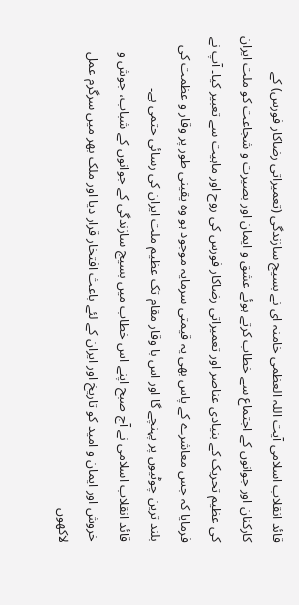قائد انقلاب اسلامی آیت اللہ العظمی خامنہ ای نے بسیج سازندگی (تعمیراتی رضاکار فورس) کے کارکنان اور جوانوں کے اجتماع سے خطاب کرتے ہوئے عشق و ایمان اور بصیرت و شجاعت کو ملت ایران کی عظیم تحریک کے بنیادی عناصر اور تعمیراتی رضاکار فورس کی روح اور ماہیت سے تعبیر کیا۔ آپ نے فرمایا کہ جس معاشرے کے پاس بھی یہ قیمتی سرمایہ موجود ہو وہ یقینی طور پر وقار و عظمت کی بلند ترین چوٹیوں پر پہنچے گا اور اس با وقار مقام تک عظیم ملت ایران کی رسائی حتمی ہے۔
قائد انقلاب اسلامی نے آج صبح اپنے اس خطاب میں بسیج سازندگی کے جوانوں کے شباب، جوش و خروش اور ایمان و امید کو تاریخ اور ایران کے لئے باعث افتخار قرار دیا اور ملک بھر میں سرگرم عمل لاکھوں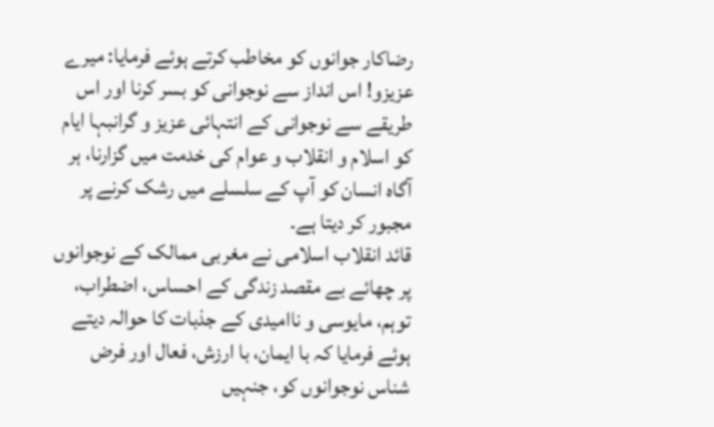رضاکار جوانوں کو مخاطب کرتے ہوئے فرمایا: میرے عزیزو! اس انداز سے نوجوانی کو بسر کرنا اور اس طریقے سے نوجوانی کے انتہائی عزیز و گرانبہا ایام کو اسلام و انقلاب و عوام کی خدمت میں گزارنا، ہر آگاہ انسان کو آپ کے سلسلے میں رشک کرنے پر مجبور کر دیتا ہے۔
قائد انقلاب اسلامی نے مغربی ممالک کے نوجوانوں پر چھائے بے مقصد زندگی کے احساس، اضطراب، توہم، مایوسی و ناامیدی کے جذبات کا حوالہ دیتے ہوئے فرمایا کہ با ایمان، با ارزش، فعال اور فرض شناس نوجوانوں کو، جنہیں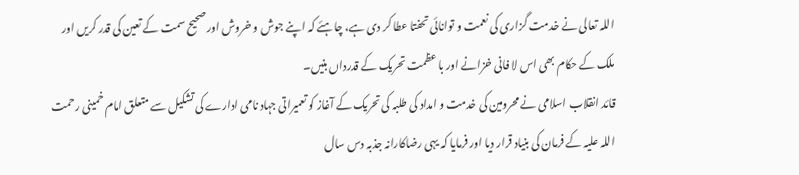اللہ تعالی نے خدمت گزاری کی نعمت و توانائی تحفتا عطا کر دی ہے، چاہئے کہ اپنے جوش و خروش اور صحیح سمت کے تعین کی قدر کریں اور ملک کے حکام بھی اس لا فانی خزانے اور با عظمت تحریک کے قدرداں بنیں۔
قائد انقلاب اسلامی نے محرومین کی خدمت و امداد کی طلبہ کی تحریک کے آغاز کو تعمیراتی جہاد نامی ادارے کی تشکیل سے متعلق امام خمینی رحمت اللہ علیہ کے فرمان کی بنیاد قرار دیا اور فرمایا کہ یہی رضاکارانہ جذبہ دس سال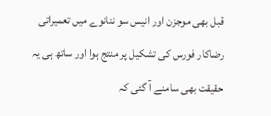قبل بھی موجزن اور انیس سو ننانوے میں تعمیراتی رضاکار فورس کی تشکیل پر منتج ہوا اور ساتھ ہی یہ حقیقت بھی سامنے آ گئی کہ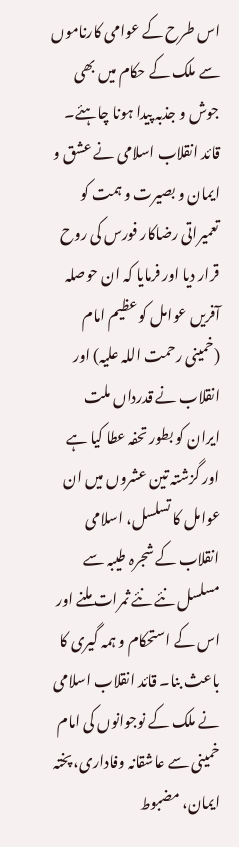اس طرح کے عوامی کارناموں سے ملک کے حکام میں بھی جوش و جذبہ پیدا ہونا چاہئے۔ قائد انقلاب اسلامی نے عشق و ایمان و بصیرت و ہمت کو تعمیراتی رضاکار فورس کی روح قرار دیا اور فرمایا کہ ان حوصلہ آفریں عوامل کو عظیم امام (خمینی رحمت اللہ علیہ) اور انقلاب نے قدرداں ملت ایران کو بطور تحفہ عطا کیا ہے اور گزشتہ تین عشروں میں ان عوامل کا تسلسل، اسلامی انقلاب کے شجرہ طیبہ سے مسلسل نئے نئے ثمرات ملنے اور اس کے استحکام و ہمہ گیری کا باعث بنا۔ قائد انقلاب اسلامی نے ملک کے نوجوانوں کی امام خمینی سے عاشقانہ وفاداری، پختہ ایمان، مضبوط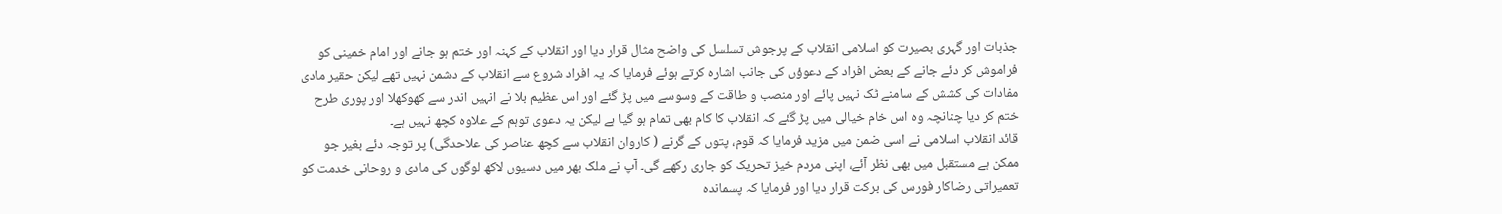جذبات اور گہری بصیرت کو اسلامی انقلاب کے پرجوش تسلسل کی واضح مثال قرار دیا اور انقلاب کے کہنہ اور ختم ہو جانے اور امام خمینی کو فراموش کر دئے جانے کے بعض افراد کے دعوؤں کی جانب اشارہ کرتے ہوئے فرمایا کہ یہ افراد شروع سے انقلاب کے دشمن نہیں تھے لیکن حقیر مادی مفادات کی کشش کے سامنے ٹک نہیں پائے اور منصب و طاقت کے وسوسے میں پڑ گئے اور اس عظیم بلا نے انہیں اندر سے کھوکھلا اور پوری طرح ختم کر دیا چنانچہ وہ اس خام خیالی میں پڑ گئے کہ انقلاب کا کام بھی تمام ہو گيا ہے لیکن یہ دعوی توہم کے علاوہ کچھ نہیں ہے۔
قائد انقلاب اسلامی نے اسی ضمن میں مزید فرمایا کہ قوم، پتوں کے گرنے ( کاروان انقلاب سے کچھ عناصر کی علاحدگی) پر توجہ دئے بغیر جو ممکن ہے مستقبل میں بھی نظر آئے، اپنی مردم خیز تحریک کو جاری رکھے گی۔ آپ نے ملک بھر میں دسیوں لاکھ لوگوں کی مادی و روحانی خدمت کو تعمیراتی رضاکار فورس کی برکت قرار دیا اور فرمایا کہ پسماندہ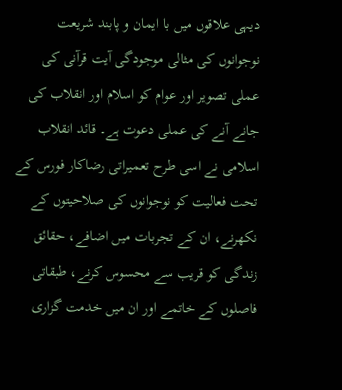دیہی علاقوں میں با ایمان و پابند شریعت نوجوانوں کی مثالی موجودگی آیت قرآنی کی عملی تصویر اور عوام کو اسلام اور انقلاب کی جانے آنے کی عملی دعوت ہے۔ قائد انقلاب اسلامی نے اسی طرح تعمیراتی رضاکار فورس کے تحت فعالیت کو نوجوانوں کی صلاحیتوں کے نکھرنے، ان کے تجربات میں اضافے، حقائق زندگی کو قریب سے محسوس کرنے، طبقاتی فاصلوں کے خاتمے اور ان میں خدمت گزاری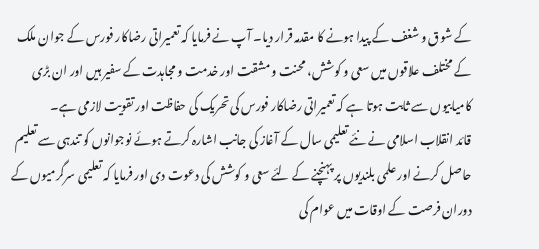کے شوق و شغف کے پیدا ہونے کا مقدمہ قرار دیا۔ آپ نے فرمایا کہ تعمیراتی رضاکار فورس کے جوان ملک کے مختلف علاقوں میں سعی و کوشش، محنت و مشقت اور خدمت و مجاہدت کے سفیر ہیں اور ان بڑی کامیابیوں سے ثابت ہوتا ہے کہ تعمیراتی رضاکار فورس کی تحریک کی حفاظت اور تقویت لازمی ہے۔
قائد انقلاب اسلامی نے نئے تعلیمی سال کے آغاز کی جانب اشارہ کرتے ہوئے نوجوانوں کو تندہی سے تعلیم حاصل کرنے اور علمی بلندیوں پر پہنچنے کے لئے سعی و کوشش کی دعوت دی اور فرمایا کہ تعلیمی سرگرمیوں کے دوران فرصت کے اوقات میں عوام کی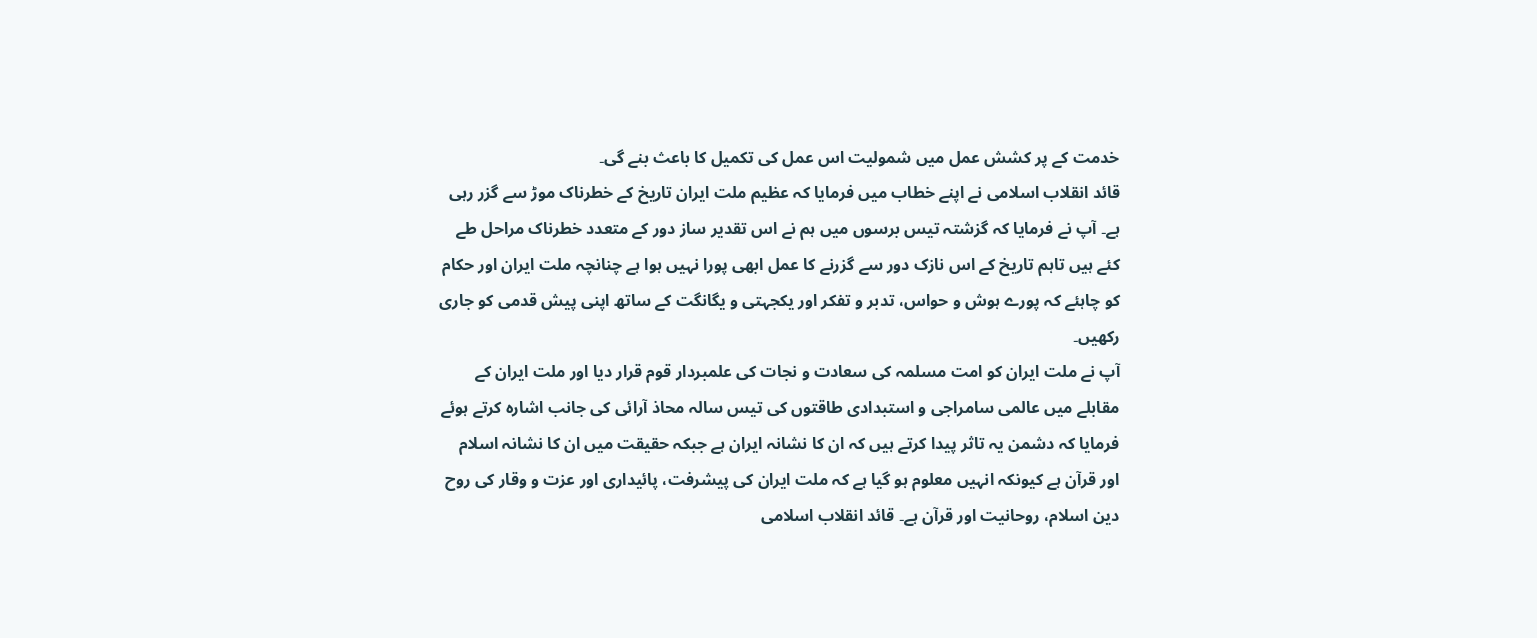خدمت کے پر کشش عمل میں شمولیت اس عمل کی تکمیل کا باعث بنے گی۔
قائد انقلاب اسلامی نے اپنے خطاب میں فرمایا کہ عظیم ملت ایران تاریخ کے خطرناک موڑ سے گزر رہی ہے۔ آپ نے فرمایا کہ گزشتہ تیس برسوں میں ہم نے اس تقدیر ساز دور کے متعدد خطرناک مراحل طے کئے ہیں تاہم تاریخ کے اس نازک دور سے گزرنے کا عمل ابھی پورا نہیں ہوا ہے چنانچہ ملت ایران اور حکام کو چاہئے کہ پورے ہوش و حواس، تدبر و تفکر اور یکجہتی و یگانگت کے ساتھ اپنی پیش قدمی کو جاری رکھیں۔
آپ نے ملت ایران کو امت مسلمہ کی سعادت و نجات کی علمبردار قوم قرار دیا اور ملت ایران کے مقابلے میں عالمی سامراجی و استبدادی طاقتوں کی تیس سالہ محاذ آرائی کی جانب اشارہ کرتے ہوئے فرمایا کہ دشمن یہ تاثر پیدا کرتے ہیں کہ ان کا نشانہ ایران ہے جبکہ حقیقت میں ان کا نشانہ اسلام اور قرآن ہے کیونکہ انہیں معلوم ہو گیا ہے کہ ملت ایران کی پیشرفت، پائیداری اور عزت و وقار کی روح دین اسلام، روحانیت اور قرآن ہے۔ قائد انقلاب اسلامی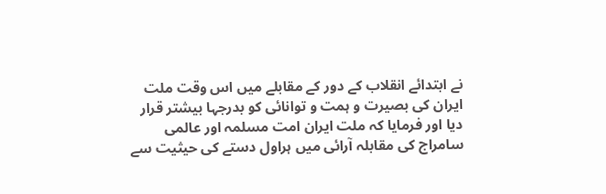نے ابتدائے انقلاب کے دور کے مقابلے میں اس وقت ملت ایران کی بصیرت و ہمت و توانائی کو بدرجہا بیشتر قرار دیا اور فرمایا کہ ملت ایران امت مسلمہ اور عالمی سامراج کی مقابلہ آرائی میں ہراول دستے کی حیثیت سے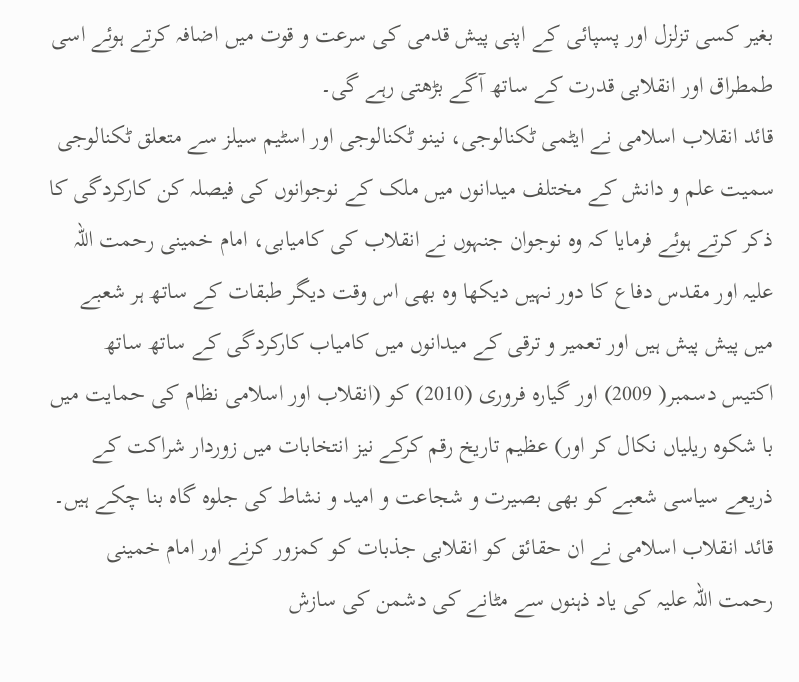بغیر کسی تزلزل اور پسپائی کے اپنی پیش قدمی کی سرعت و قوت میں اضافہ کرتے ہوئے اسی طمطراق اور انقلابی قدرت کے ساتھ آگے بڑھتی رہے گی۔
قائد انقلاب اسلامی نے ایٹمی ٹکنالوجی، نینو ٹکنالوجی اور اسٹیم سیلز سے متعلق ٹکنالوجی سمیت علم و دانش کے مختلف میدانوں میں ملک کے نوجوانوں کی فیصلہ کن کارکردگی کا ذکر کرتے ہوئے فرمایا کہ وہ نوجوان جنہوں نے انقلاب کی کامیابی، امام خمینی رحمت اللہ علیہ اور مقدس دفاع کا دور نہیں دیکھا وہ بھی اس وقت دیگر طبقات کے ساتھ ہر شعبے میں پیش پیش ہیں اور تعمیر و ترقی کے میدانوں میں کامیاب کارکردگی کے ساتھ ساتھ اکتیس دسمبر( 2009) اور گیارہ فروری (2010) کو (انقلاب اور اسلامی نظام کی حمایت میں با شکوہ ریلیاں نکال کر اور) عظیم تاریخ رقم کرکے نیز انتخابات میں زوردار شراکت کے ذریعے سیاسی شعبے کو بھی بصیرت و شجاعت و امید و نشاط کی جلوہ گاہ بنا چکے ہیں۔ قائد انقلاب اسلامی نے ان حقائق کو انقلابی جذبات کو کمزور کرنے اور امام خمینی رحمت اللہ علیہ کی یاد ذہنوں سے مٹانے کی دشمن کی سازش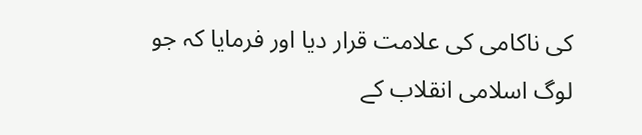کی ناکامی کی علامت قرار دیا اور فرمایا کہ جو لوگ اسلامی انقلاب کے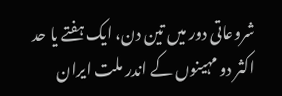شروعاتی دور میں تین دن، ایک ہفتے یا حد اکثر دو مہینوں کے اندر ملت ایران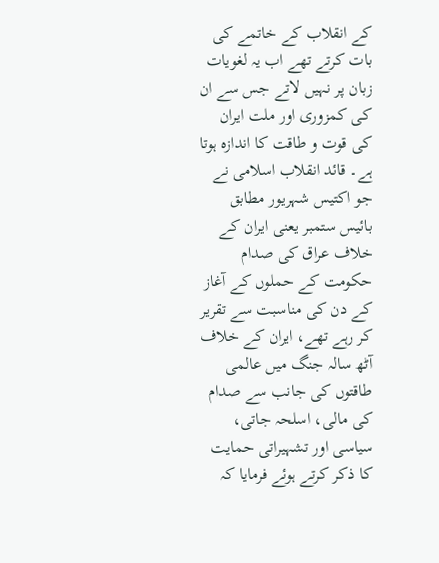کے انقلاب کے خاتمے کی بات کرتے تھے اب یہ لغویات زبان پر نہیں لاتے جس سے ان کی کمزوری اور ملت ایران کی قوت و طاقت کا اندازہ ہوتا ہے۔ قائد انقلاب اسلامی نے جو اکتیس شہریور مطابق بائیس ستمبر یعنی ایران کے خلاف عراق کی صدام حکومت کے حملوں کے آغاز کے دن کی مناسبت سے تقریر کر رہے تھے، ایران کے خلاف آٹھ سالہ جنگ میں عالمی طاقتوں کی جانب سے صدام کی مالی، اسلحہ جاتی، سیاسی اور تشہیراتی حمایت کا ذکر کرتے ہوئے فرمایا کہ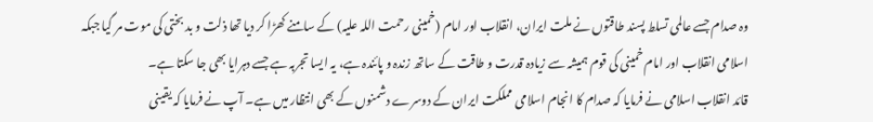وہ صدام جسے عالمی تسلط پسند طاقتوں نے ملت ایران، انقلاب اور امام (خمینی رحمت اللہ علیہ) کے سامنے کھڑا کر دیا تھا ذلت و بد بختی کی موت مر گيا جبکہ اسلامی انقلاب اور امام خمینی کی قوم ہمیشہ سے زیادہ قدرت و طاقت کے ساتھ زندہ و پائندہ ہے، یہ ایسا تجربہ ہے جسے دہرایا بھی جا سکتا ہے۔
قائد انقلاب اسلامی نے فرمایا کہ صدام کا انجام اسلامی مملکت ایران کے دوسرے دشمنوں کے بھی انتظار میں ہے۔ آپ نے فرمایا کہ یقینی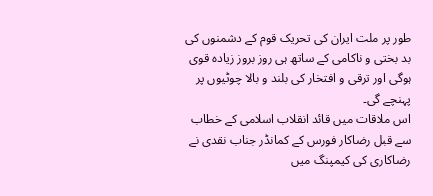طور پر ملت ایران کی تحریک قوم کے دشمنوں کی بد بختی و ناکامی کے ساتھ ہی روز بروز زیادہ قوی ہوگی اور ترقی و افتخار کی بلند و بالا چوٹیوں پر پہنچے گی۔
اس ملاقات میں قائد انقلاب اسلامی کے خطاب سے قبل رضاکار فورس کے کمانڈر جناب نقدی نے رضاکاری کی کیمپنگ میں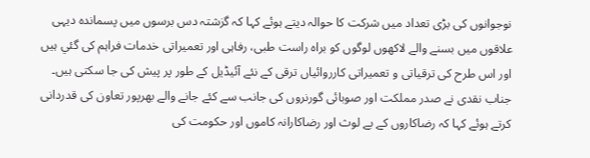نوجوانوں کی بڑی تعداد میں شرکت کا حوالہ دیتے ہوئے کہا کہ گزشتہ دس برسوں میں پسماندہ دیہی علاقوں میں بسنے والے لاکھوں لوگوں کو براہ راست طبی، رفاہی اور تعمیراتی خدمات فراہم کی گئي ہیں اور اس طرح کی ترقیاتی و تعمیراتی کارروائیاں ترقی کے نئے آئیڈیل کے طور پر پیش کی جا سکتی ہیں۔ جناب نقدی نے صدر مملکت اور صوبائی گورنروں کی جانب سے کئے جانے والے بھرپور تعاون کی قدردانی کرتے ہوئے کہا کہ رضاکاروں کے بے لوث اور رضاکارانہ کاموں اور حکومت کی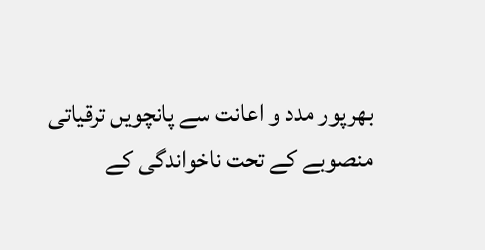بھرپور مدد و اعانت سے پانچویں ترقیاتی منصوبے کے تحت ناخواندگی کے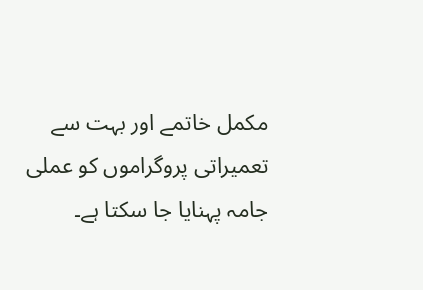مکمل خاتمے اور بہت سے تعمیراتی پروگراموں کو عملی جامہ پہنایا جا سکتا ہے۔